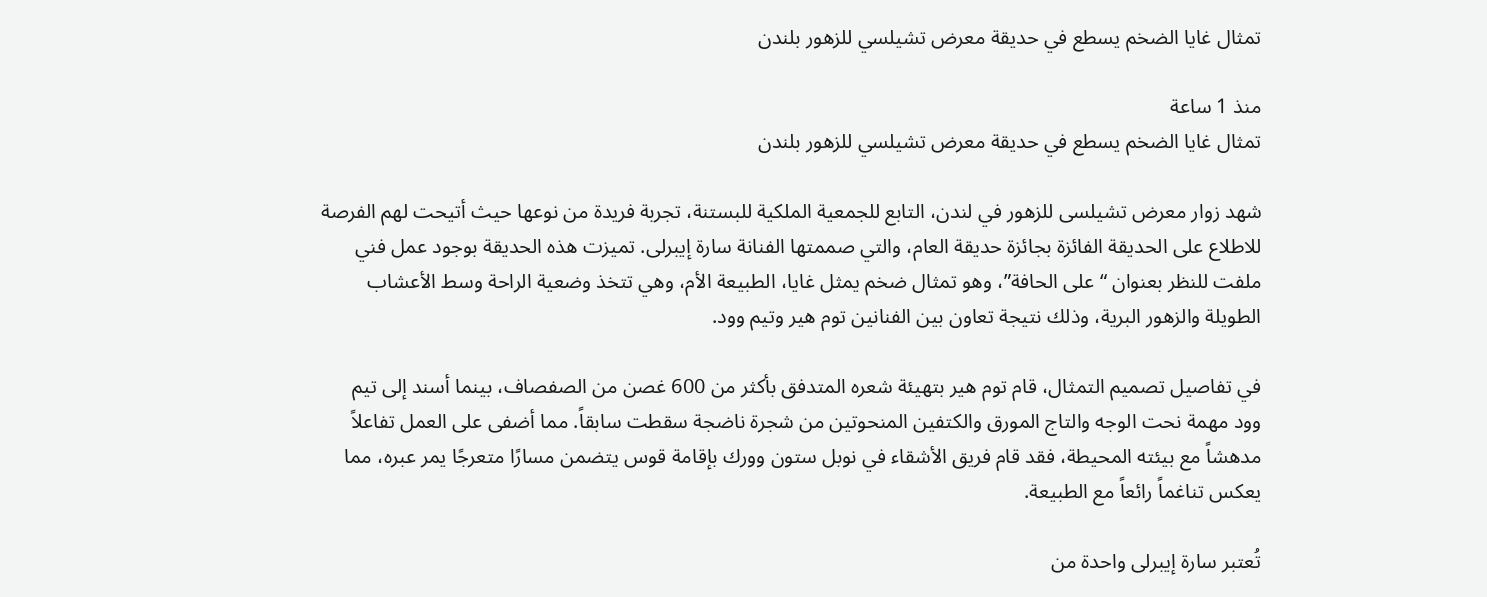تمثال غايا الضخم يسطع في حديقة معرض تشيلسي للزهور بلندن

منذ 1 ساعة
تمثال غايا الضخم يسطع في حديقة معرض تشيلسي للزهور بلندن

شهد زوار معرض تشيلسى للزهور في لندن، التابع للجمعية الملكية للبستنة، تجربة فريدة من نوعها حيث أتيحت لهم الفرصة للاطلاع على الحديقة الفائزة بجائزة حديقة العام، والتي صممتها الفنانة سارة إيبرلى. تميزت هذه الحديقة بوجود عمل فني ملفت للنظر بعنوان “على الحافة”، وهو تمثال ضخم يمثل غايا، الطبيعة الأم، وهي تتخذ وضعية الراحة وسط الأعشاب الطويلة والزهور البرية، وذلك نتيجة تعاون بين الفنانين توم هير وتيم وود.

في تفاصيل تصميم التمثال، قام توم هير بتهيئة شعره المتدفق بأكثر من 600 غصن من الصفصاف، بينما أسند إلى تيم وود مهمة نحت الوجه والتاج المورق والكتفين المنحوتين من شجرة ناضجة سقطت سابقاً. مما أضفى على العمل تفاعلاً مدهشاً مع بيئته المحيطة، فقد قام فريق الأشقاء في نوبل ستون وورك بإقامة قوس يتضمن مسارًا متعرجًا يمر عبره، مما يعكس تناغماً رائعاً مع الطبيعة.

تُعتبر سارة إيبرلى واحدة من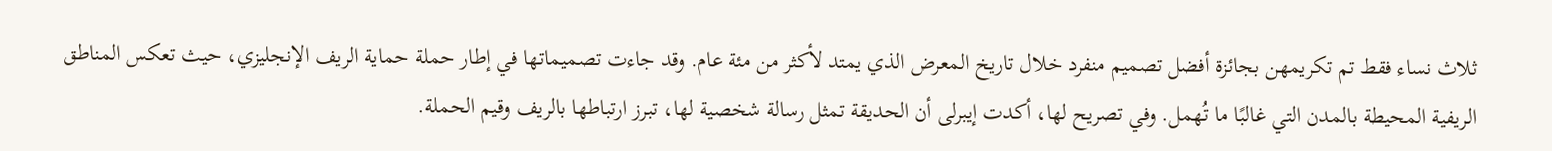ثلاث نساء فقط تم تكريمهن بجائزة أفضل تصميم منفرد خلال تاريخ المعرض الذي يمتد لأكثر من مئة عام. وقد جاءت تصميماتها في إطار حملة حماية الريف الإنجليزي، حيث تعكس المناطق الريفية المحيطة بالمدن التي غالبًا ما تُهمل. وفي تصريح لها، أكدت إيبرلى أن الحديقة تمثل رسالة شخصية لها، تبرز ارتباطها بالريف وقيم الحملة.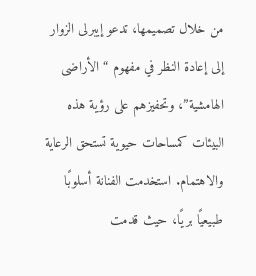من خلال تصميمها، تدعو إيبرلى الزوار إلى إعادة النظر في مفهوم “الأراضى الهامشية”، وتحفيزهم على رؤية هذه البيئات كمساحات حيوية تستحق الرعاية والاهتمام. استخدمت الفنانة أسلوبًا طبيعيًا بريًا، حيث قدمت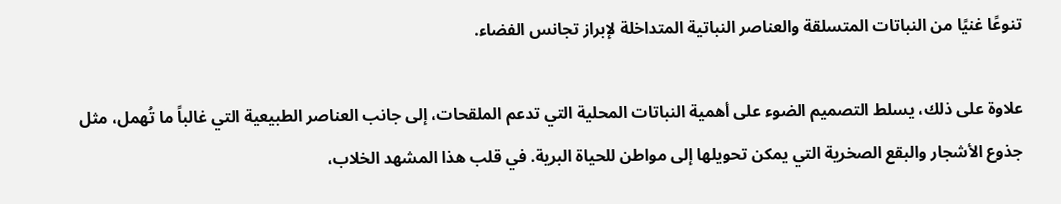تنوعًا غنيًا من النباتات المتسلقة والعناصر النباتية المتداخلة لإبراز تجانس الفضاء.

علاوة على ذلك، يسلط التصميم الضوء على أهمية النباتات المحلية التي تدعم الملقحات، إلى جانب العناصر الطبيعية التي غالباً ما تُهمل، مثل جذوع الأشجار والبقع الصخرية التي يمكن تحويلها إلى مواطن للحياة البرية. في قلب هذا المشهد الخلاب،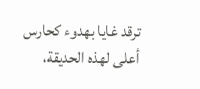ترقد غايا بهدوء كحارس أعلى لهذه الحديقة،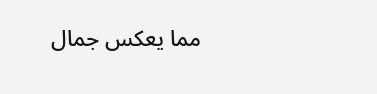مما يعكس جمال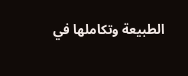الطبيعة وتكاملها في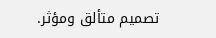تصميم متألق ومؤثر.